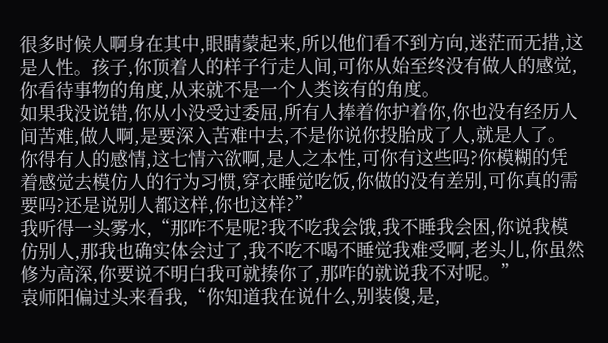很多时候人啊身在其中,眼睛蒙起来,所以他们看不到方向,迷茫而无措,这是人性。孩子,你顶着人的样子行走人间,可你从始至终没有做人的感觉,你看待事物的角度,从来就不是一个人类该有的角度。
如果我没说错,你从小没受过委屈,所有人捧着你护着你,你也没有经历人间苦难,做人啊,是要深入苦难中去,不是你说你投胎成了人,就是人了。
你得有人的感情,这七情六欲啊,是人之本性,可你有这些吗?你模糊的凭着感觉去模仿人的行为习惯,穿衣睡觉吃饭,你做的没有差别,可你真的需要吗?还是说别人都这样,你也这样?”
我听得一头雾水,“那咋不是呢?我不吃我会饿,我不睡我会困,你说我模仿别人,那我也确实体会过了,我不吃不喝不睡觉我难受啊,老头儿,你虽然修为高深,你要说不明白我可就揍你了,那咋的就说我不对呢。”
袁师阳偏过头来看我,“你知道我在说什么,别装傻,是,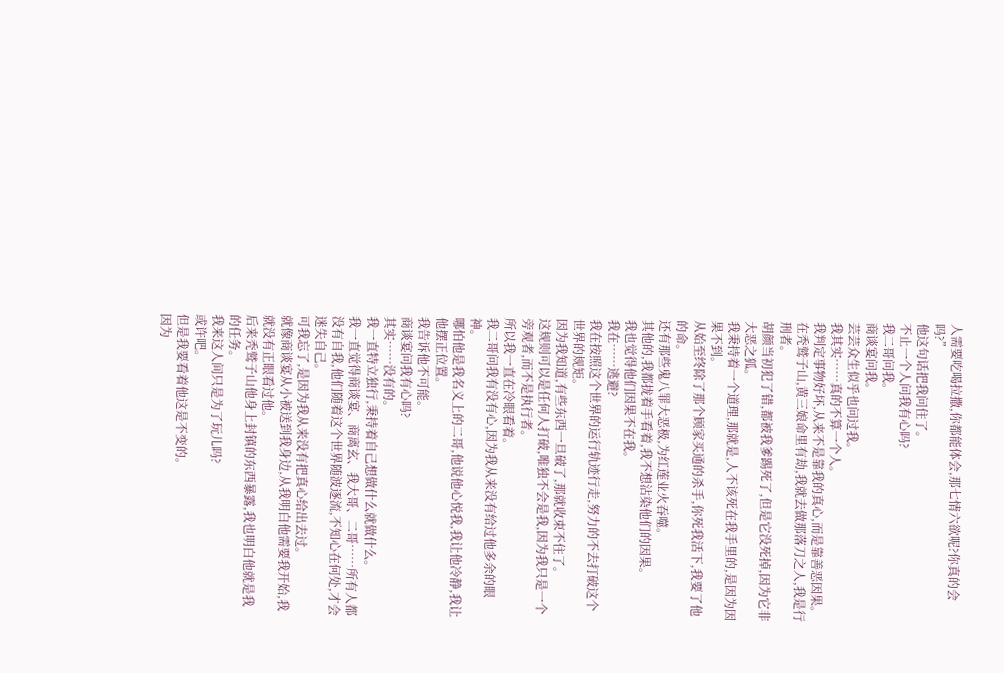人需要吃喝拉撒,你都能体会,那七情六欲呢?你真的会吗?”
他这句话把我问住了。
不止一个人问我有心吗?
我二哥问我。
商谈宴问我。
芸芸众生似乎也问过我。
我其实……真的不算一个人。
我判定事物好坏,从来不是靠我的真心,而是靠善恶因果。
在秃鹫子山,黄三娘命里有劫,我就去做那落刀之人,我是行刑者。
胡颜当初犯了错,都被我爹踢死了,但是它没死掉,因为它非大恶之狐。
我秉持着一个道理,那就是,人不该死在我手里的,是因为因果不到。
从始至终除了那个顾家买通的杀手,你死我活下,我要了他的命。
还有那些鬼八罪大恶极,为红莲业火吞噬。
其他的,我都拢着手看着,我不想沾染他们的因果。
我也觉得他们因果不在我。
我在……逃避?
我在按照这个世界的运行轨迹行走,努力的不去打破这个世界的规矩。
因为我知道,有些东西一旦破了,那就收束不住了。
这规则可以是任何人打破,唯独不会是我,因为我只是一个旁观者,而不是执行者。
所以我一直在冷眼看着。
我二哥问我有没有心,因为我从来没有给过他多余的眼神。
哪怕他是我名义上的二哥,他说他心悦我,我让他冷静,我让他摆正位置。
我告诉他不可能。
商谈宴问我有心吗?
其实……没有的。
我一直特立独行,秉持着自己想做什么就做什么。
我一直觉得商谈宴、商离玄、我大哥、二哥……所有人都没有自我,他们随着这个世界随波逐流,不知心在何处,才会迷失自己。
可我忘了,是因为我从来没有把真心给出去过。
就像商谈宴从小被送到我身边,从我明白他需要我开始,我就没有正眼看过他。
后来秃鹫子山他身上封镇的东西暴露,我也明白他就是我的任务。
我来这人间只是为了玩儿吗?
或许吧。
但是我要看着他这是不变的。
因为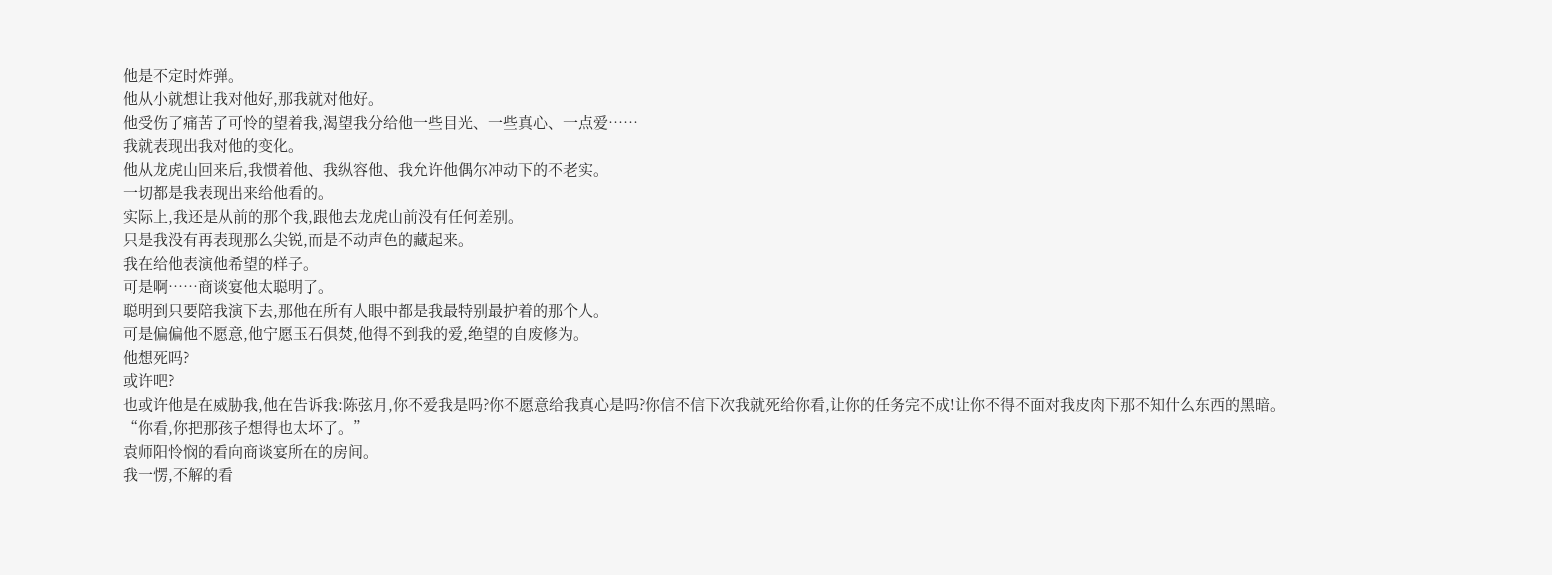他是不定时炸弹。
他从小就想让我对他好,那我就对他好。
他受伤了痛苦了可怜的望着我,渴望我分给他一些目光、一些真心、一点爱……
我就表现出我对他的变化。
他从龙虎山回来后,我惯着他、我纵容他、我允许他偶尔冲动下的不老实。
一切都是我表现出来给他看的。
实际上,我还是从前的那个我,跟他去龙虎山前没有任何差别。
只是我没有再表现那么尖锐,而是不动声色的藏起来。
我在给他表演他希望的样子。
可是啊……商谈宴他太聪明了。
聪明到只要陪我演下去,那他在所有人眼中都是我最特别最护着的那个人。
可是偏偏他不愿意,他宁愿玉石俱焚,他得不到我的爱,绝望的自废修为。
他想死吗?
或许吧?
也或许他是在威胁我,他在告诉我:陈弦月,你不爱我是吗?你不愿意给我真心是吗?你信不信下次我就死给你看,让你的任务完不成!让你不得不面对我皮肉下那不知什么东西的黑暗。
“你看,你把那孩子想得也太坏了。”
袁师阳怜悯的看向商谈宴所在的房间。
我一愣,不解的看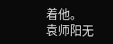着他。
袁师阳无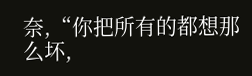奈,“你把所有的都想那么坏,